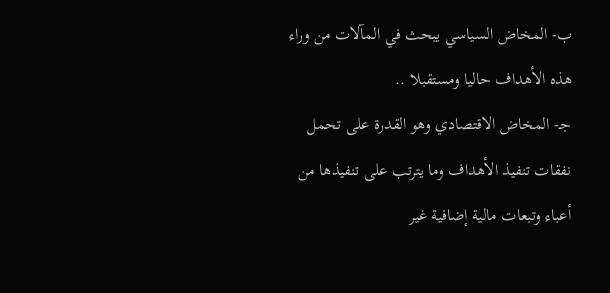ب- المخاض السياسي يبحث في المآلات من وراء هذه الأهداف حاليا ومستقبلا ..
جـ- المخاض الاقتصادي وهو القدرة على تحمل نفقات تنفيذ الأهداف وما يترتب على تنفيذها من أعباء وتبعات مالية إضافية غير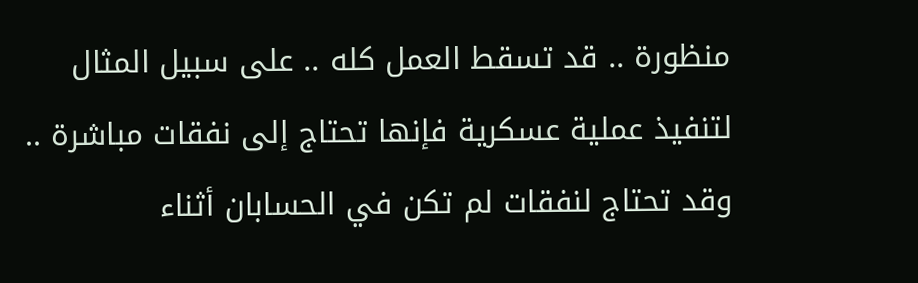منظورة .. قد تسقط العمل كله .. على سبيل المثال لتنفيذ عملية عسكرية فإنها تحتاج إلى نفقات مباشرة .. وقد تحتاج لنفقات لم تكن في الحسابان أثناء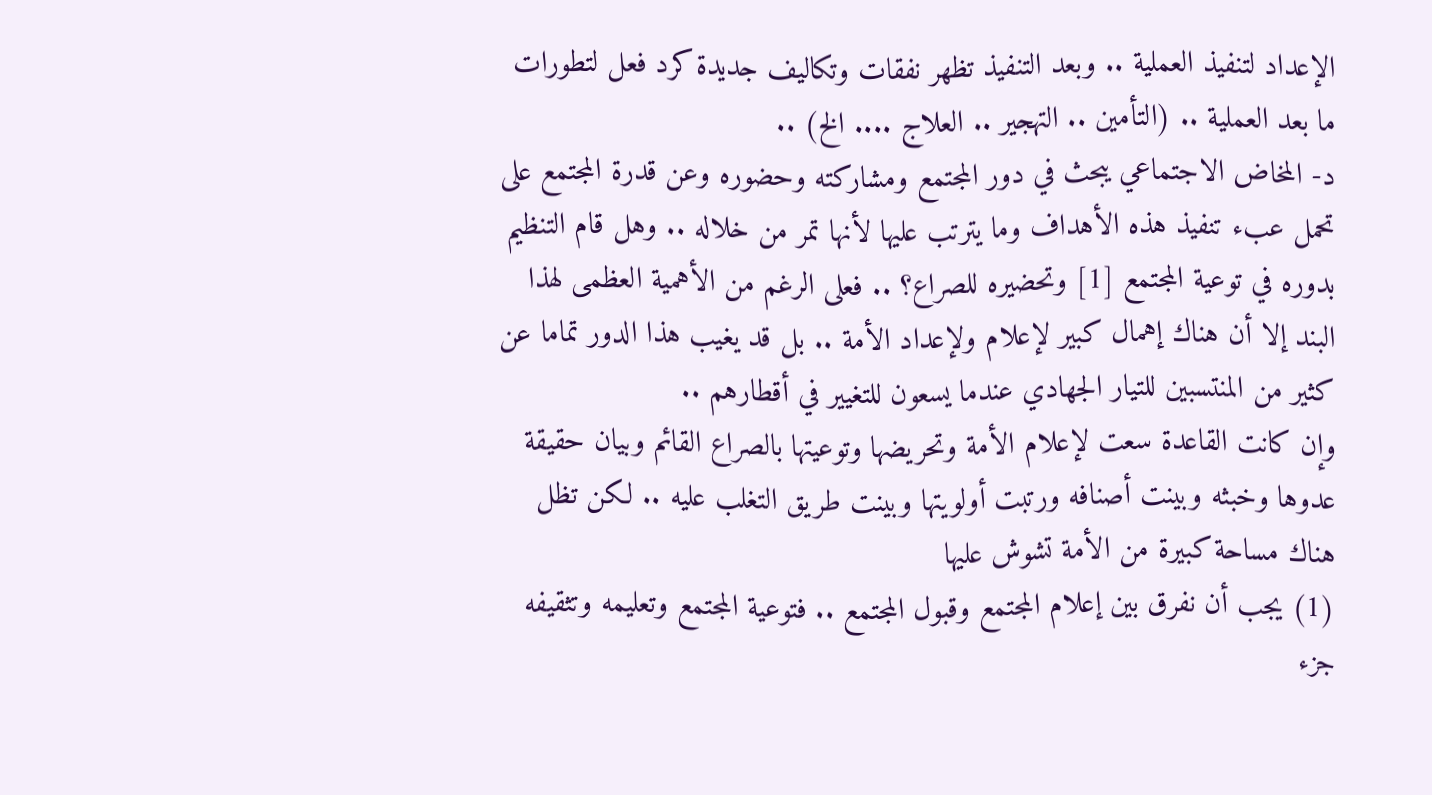الإعداد لتنفيذ العملية .. وبعد التنفيذ تظهر نفقات وتكاليف جديدة كرد فعل لتطورات ما بعد العملية .. (التأمين .. التهجير .. العلاج .... الخ) ..
د- المخاض الاجتماعي يبحث في دور المجتمع ومشاركته وحضوره وعن قدرة المجتمع على تحمل عبء تنفيذ هذه الأهداف وما يترتب عليها لأنها تمر من خلاله .. وهل قام التنظيم بدوره في توعية المجتمع [1] وتحضيره للصراع؟ .. فعلى الرغم من الأهمية العظمى لهذا البند إلا أن هناك إهمال كبير لإعلام ولإعداد الأمة .. بل قد يغيب هذا الدور تماما عن كثير من المنتسبين للتيار الجهادي عندما يسعون للتغيير في أقطارهم ..
وإن كانت القاعدة سعت لإعلام الأمة وتحريضها وتوعيتها بالصراع القائم وبيان حقيقة عدوها وخبثه وبينت أصنافه ورتبت أولويتها وبينت طريق التغلب عليه .. لكن تظل هناك مساحة كبيرة من الأمة تشوش عليها
(1) يجب أن نفرق بين إعلام المجتمع وقبول المجتمع .. فتوعية المجتمع وتعليمه وتثقيفه جزء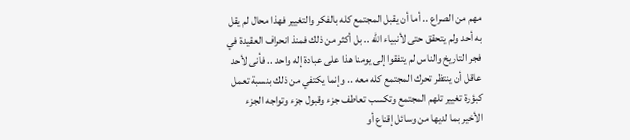مهم من الصراع .. أما أن يقبل المجتمع كله بالفكر والتغيير فهذا محال لم يقل به أحد ولم يتحقق حتى لأنبياء الله .. بل أكثر من ذلك فمنذ انحراف العقيدة في فجر التاريخ والناس لم يتفقوا إلى يومنا هذا على عبادة إله واحد .. فأنى لأحد عاقل أن ينتظر تحرك المجتمع كله معه .. وإنما يكتفي من ذلك بنسبة تعمل كبؤرة تغيير تلهم المجتمع وتكسب تعاطف جزء وقبول جزء وتواجه الجزء الأخير بما لديها من وسائل إقناع أو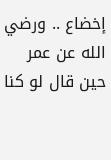إخضاع .. ورضي الله عن عمر حين قال لو كنا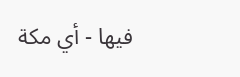فيها - أي مكة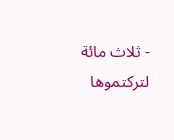- ثلاث مائة لتركتموها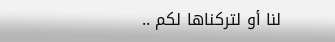لنا أو لتركناها لكم ..